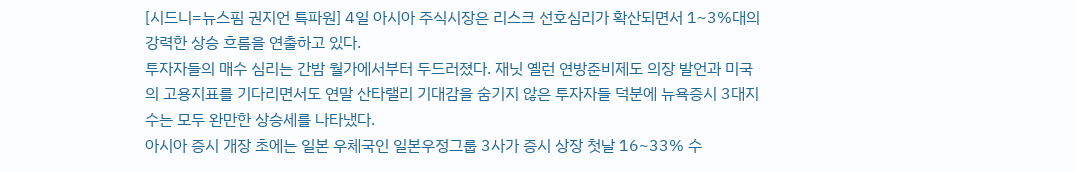[시드니=뉴스핌 권지언 특파원] 4일 아시아 주식시장은 리스크 선호심리가 확산되면서 1~3%대의 강력한 상승 흐름을 연출하고 있다.
투자자들의 매수 심리는 간밤 월가에서부터 두드러졌다. 재닛 옐런 연방준비제도 의장 발언과 미국의 고용지표를 기다리면서도 연말 산타랠리 기대감을 숨기지 않은 투자자들 덕분에 뉴욕증시 3대지수는 모두 완만한 상승세를 나타냈다.
아시아 증시 개장 초에는 일본 우체국인 일본우정그룹 3사가 증시 상장 첫날 16~33% 수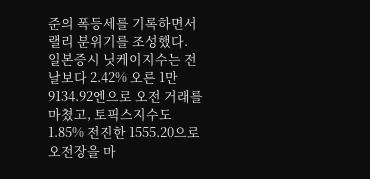준의 폭등세를 기록하면서 랠리 분위기를 조성했다.
일본증시 닛케이지수는 전날보다 2.42% 오른 1만9134.92엔으로 오전 거래를 마쳤고, 토픽스지수도 1.85% 전진한 1555.20으로 오전장을 마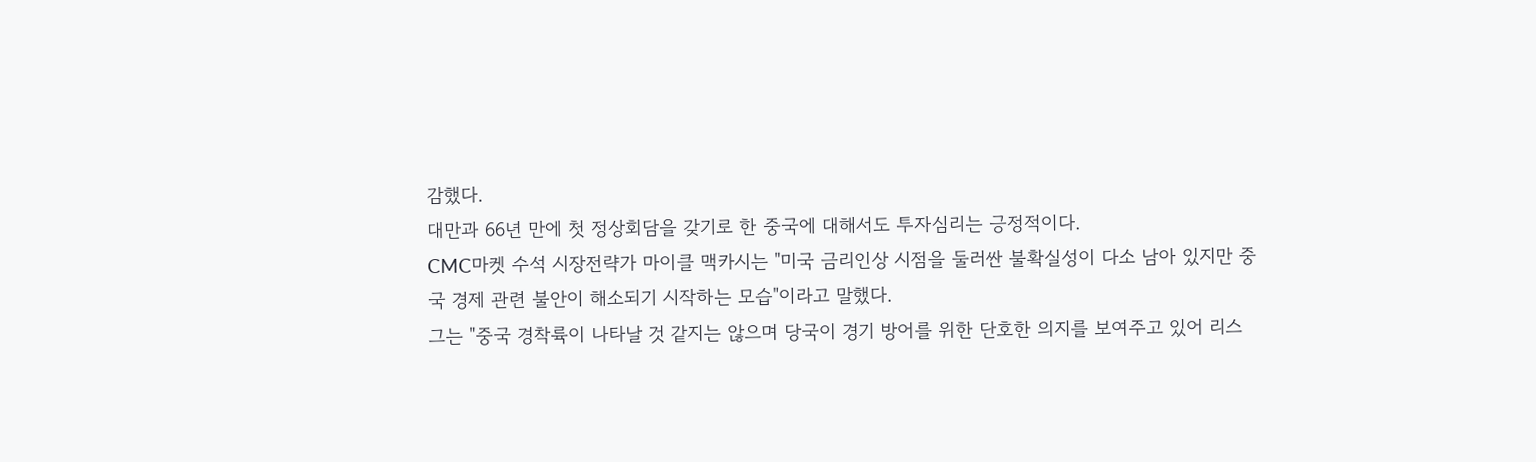감했다.
대만과 66년 만에 첫 정상회담을 갖기로 한 중국에 대해서도 투자심리는 긍정적이다.
CMC마켓 수석 시장전략가 마이클 맥카시는 "미국 금리인상 시점을 둘러싼 불확실성이 다소 남아 있지만 중국 경제 관련 불안이 해소되기 시작하는 모습"이라고 말했다.
그는 "중국 경착륙이 나타날 것 같지는 않으며 당국이 경기 방어를 위한 단호한 의지를 보여주고 있어 리스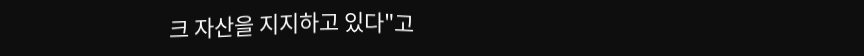크 자산을 지지하고 있다"고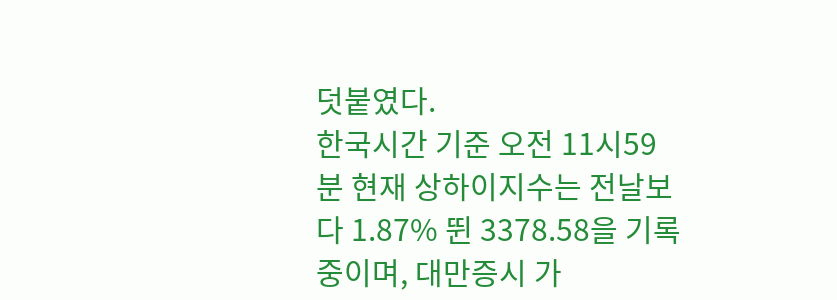덧붙였다.
한국시간 기준 오전 11시59분 현재 상하이지수는 전날보다 1.87% 뛴 3378.58을 기록 중이며, 대만증시 가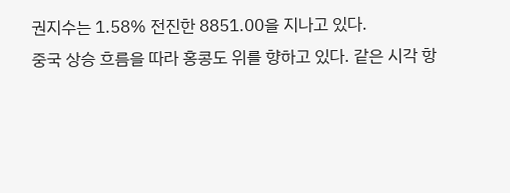권지수는 1.58% 전진한 8851.00을 지나고 있다.
중국 상승 흐름을 따라 홍콩도 위를 향하고 있다. 같은 시각 항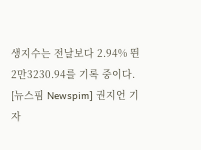생지수는 전날보다 2.94% 뛴 2만3230.94를 기록 중이다.
[뉴스핌 Newspim] 권지언 기자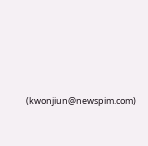(kwonjiun@newspim.com)